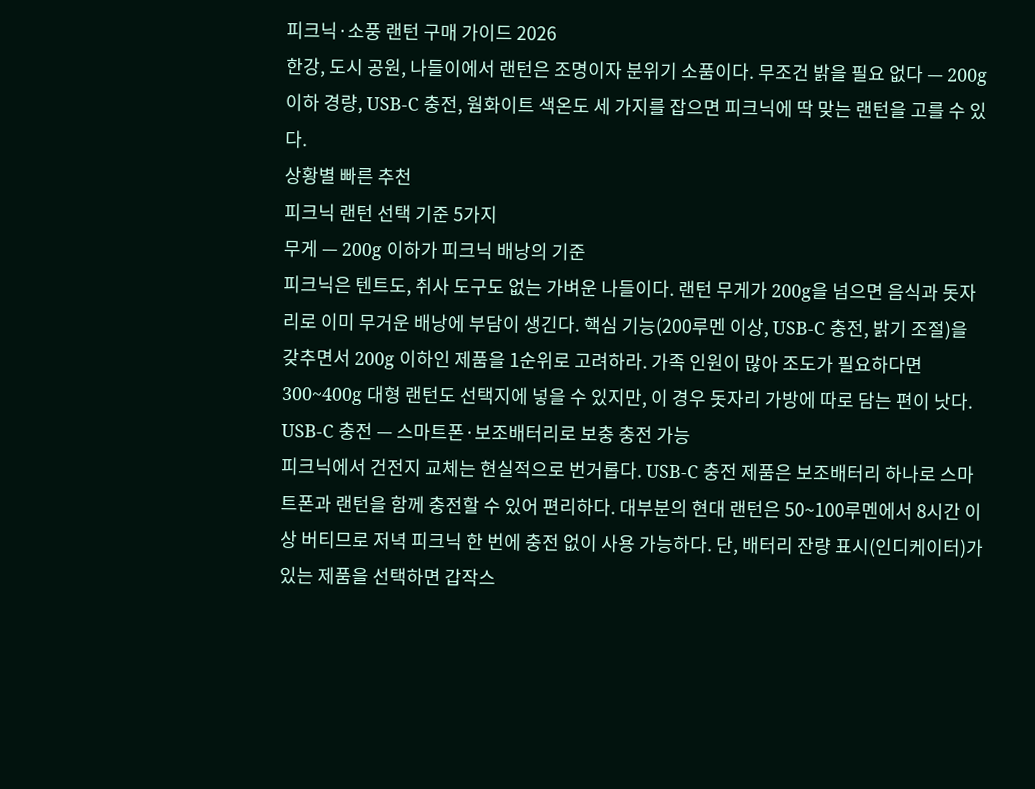피크닉·소풍 랜턴 구매 가이드 2026
한강, 도시 공원, 나들이에서 랜턴은 조명이자 분위기 소품이다. 무조건 밝을 필요 없다 — 200g 이하 경량, USB-C 충전, 웜화이트 색온도 세 가지를 잡으면 피크닉에 딱 맞는 랜턴을 고를 수 있다.
상황별 빠른 추천
피크닉 랜턴 선택 기준 5가지
무게 — 200g 이하가 피크닉 배낭의 기준
피크닉은 텐트도, 취사 도구도 없는 가벼운 나들이다. 랜턴 무게가 200g을 넘으면 음식과 돗자리로 이미 무거운 배낭에 부담이 생긴다. 핵심 기능(200루멘 이상, USB-C 충전, 밝기 조절)을 갖추면서 200g 이하인 제품을 1순위로 고려하라. 가족 인원이 많아 조도가 필요하다면 300~400g 대형 랜턴도 선택지에 넣을 수 있지만, 이 경우 돗자리 가방에 따로 담는 편이 낫다.
USB-C 충전 — 스마트폰·보조배터리로 보충 충전 가능
피크닉에서 건전지 교체는 현실적으로 번거롭다. USB-C 충전 제품은 보조배터리 하나로 스마트폰과 랜턴을 함께 충전할 수 있어 편리하다. 대부분의 현대 랜턴은 50~100루멘에서 8시간 이상 버티므로 저녁 피크닉 한 번에 충전 없이 사용 가능하다. 단, 배터리 잔량 표시(인디케이터)가 있는 제품을 선택하면 갑작스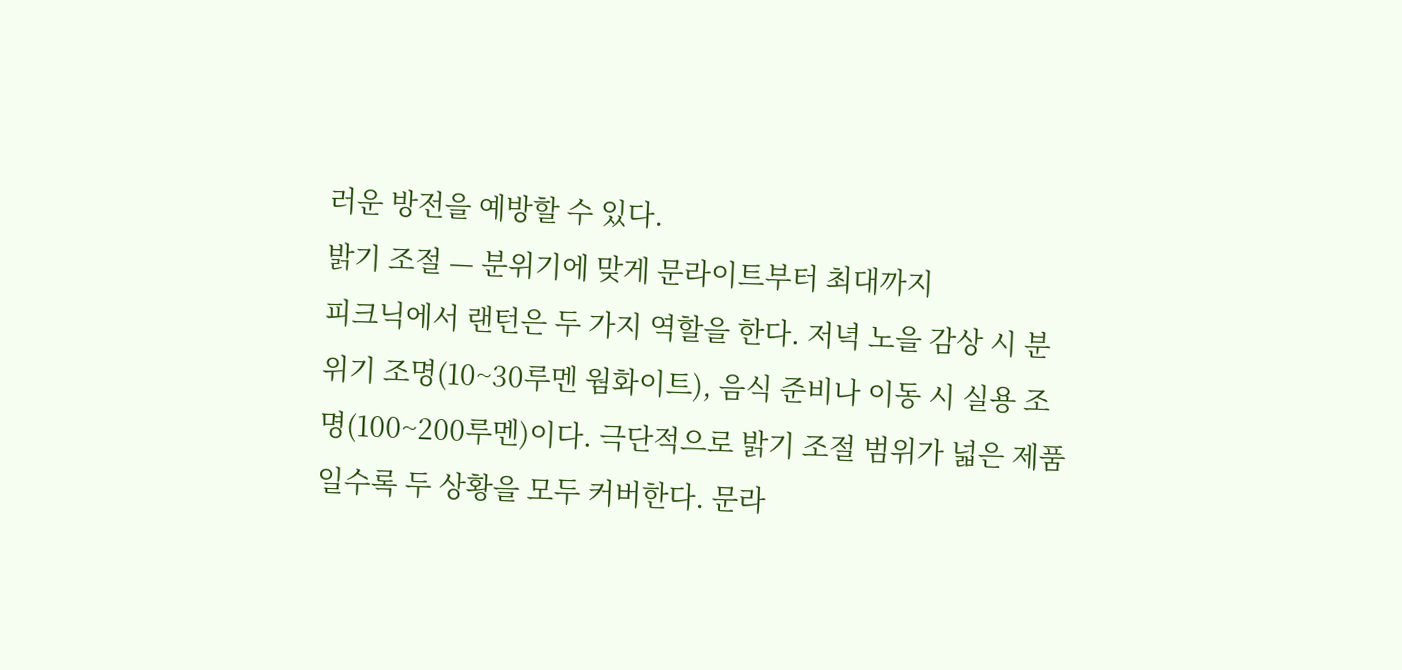러운 방전을 예방할 수 있다.
밝기 조절 — 분위기에 맞게 문라이트부터 최대까지
피크닉에서 랜턴은 두 가지 역할을 한다. 저녁 노을 감상 시 분위기 조명(10~30루멘 웜화이트), 음식 준비나 이동 시 실용 조명(100~200루멘)이다. 극단적으로 밝기 조절 범위가 넓은 제품일수록 두 상황을 모두 커버한다. 문라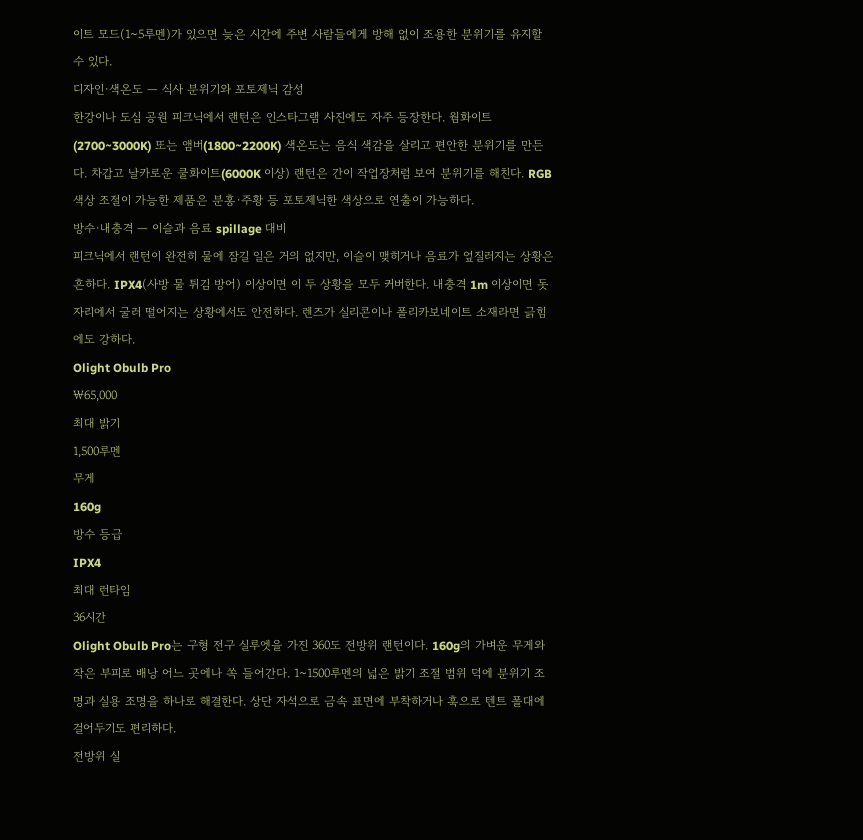이트 모드(1~5루멘)가 있으면 늦은 시간에 주변 사람들에게 방해 없이 조용한 분위기를 유지할 수 있다.
디자인·색온도 — 식사 분위기와 포토제닉 감성
한강이나 도심 공원 피크닉에서 랜턴은 인스타그램 사진에도 자주 등장한다. 웜화이트(2700~3000K) 또는 앰버(1800~2200K) 색온도는 음식 색감을 살리고 편안한 분위기를 만든다. 차갑고 날카로운 쿨화이트(6000K 이상) 랜턴은 간이 작업장처럼 보여 분위기를 해친다. RGB 색상 조절이 가능한 제품은 분홍·주황 등 포토제닉한 색상으로 연출이 가능하다.
방수·내충격 — 이슬과 음료 spillage 대비
피크닉에서 랜턴이 완전히 물에 잠길 일은 거의 없지만, 이슬이 맺히거나 음료가 엎질러지는 상황은 흔하다. IPX4(사방 물 튀김 방어) 이상이면 이 두 상황을 모두 커버한다. 내충격 1m 이상이면 돗자리에서 굴러 떨어지는 상황에서도 안전하다. 렌즈가 실리콘이나 폴리카보네이트 소재라면 긁힘에도 강하다.
Olight Obulb Pro
₩65,000
최대 밝기
1,500루멘
무게
160g
방수 등급
IPX4
최대 런타임
36시간
Olight Obulb Pro는 구형 전구 실루엣을 가진 360도 전방위 랜턴이다. 160g의 가벼운 무게와 작은 부피로 배낭 어느 곳에나 쏙 들어간다. 1~1500루멘의 넓은 밝기 조절 범위 덕에 분위기 조명과 실용 조명을 하나로 해결한다. 상단 자석으로 금속 표면에 부착하거나 훅으로 텐트 폴대에 걸어두기도 편리하다.
전방위 실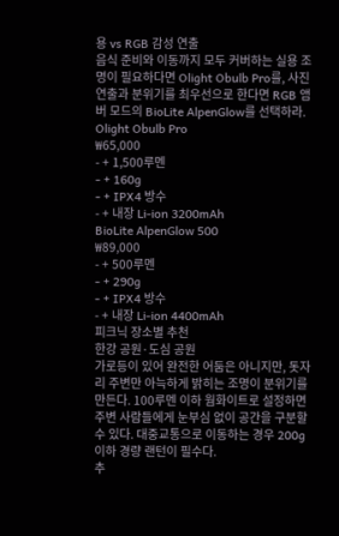용 vs RGB 감성 연출
음식 준비와 이동까지 모두 커버하는 실용 조명이 필요하다면 Olight Obulb Pro를, 사진 연출과 분위기를 최우선으로 한다면 RGB 앰버 모드의 BioLite AlpenGlow를 선택하라.
Olight Obulb Pro
₩65,000
- + 1,500루멘
- + 160g
- + IPX4 방수
- + 내장 Li-ion 3200mAh
BioLite AlpenGlow 500
₩89,000
- + 500루멘
- + 290g
- + IPX4 방수
- + 내장 Li-ion 4400mAh
피크닉 장소별 추천
한강 공원·도심 공원
가로등이 있어 완전한 어둠은 아니지만, 돗자리 주변만 아늑하게 밝히는 조명이 분위기를 만든다. 100루멘 이하 웜화이트로 설정하면 주변 사람들에게 눈부심 없이 공간을 구분할 수 있다. 대중교통으로 이동하는 경우 200g 이하 경량 랜턴이 필수다.
추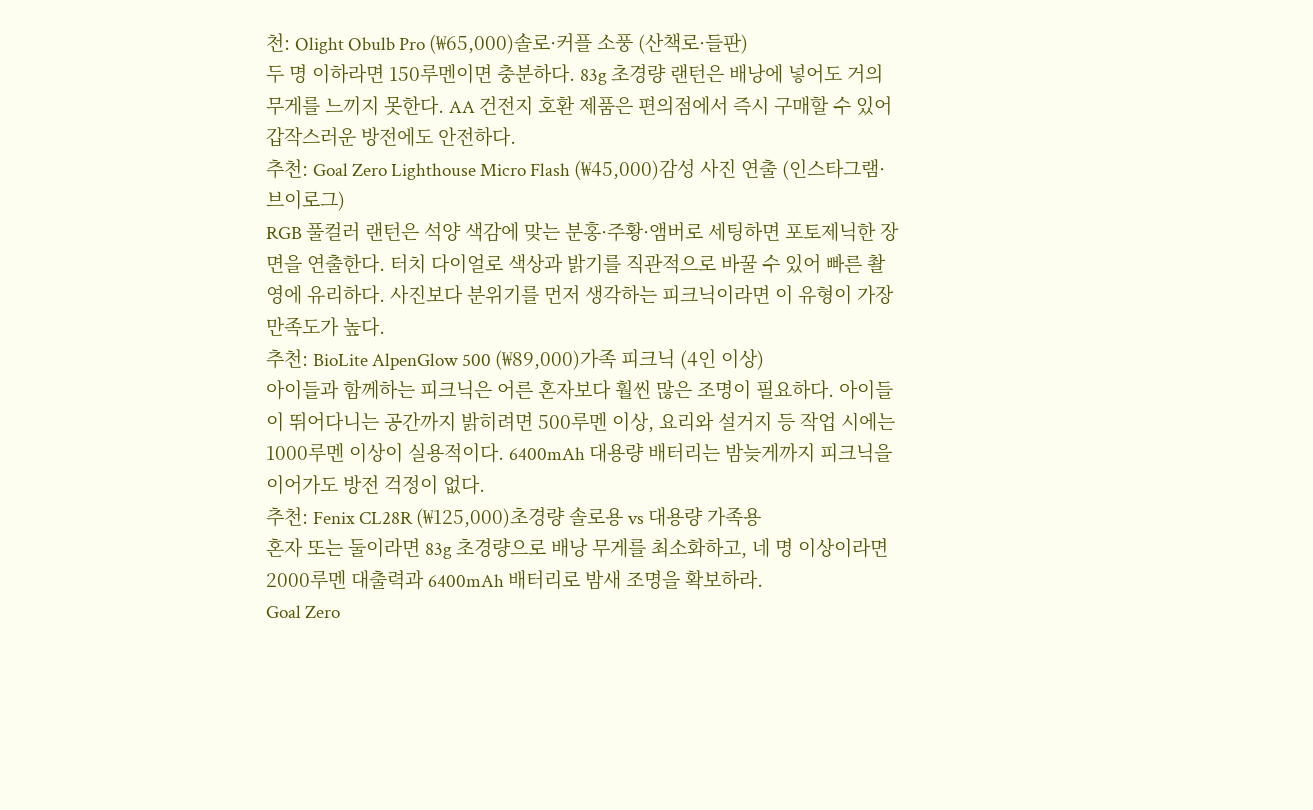천: Olight Obulb Pro (₩65,000)솔로·커플 소풍 (산책로·들판)
두 명 이하라면 150루멘이면 충분하다. 83g 초경량 랜턴은 배낭에 넣어도 거의 무게를 느끼지 못한다. AA 건전지 호환 제품은 편의점에서 즉시 구매할 수 있어 갑작스러운 방전에도 안전하다.
추천: Goal Zero Lighthouse Micro Flash (₩45,000)감성 사진 연출 (인스타그램·브이로그)
RGB 풀컬러 랜턴은 석양 색감에 맞는 분홍·주황·앰버로 세팅하면 포토제닉한 장면을 연출한다. 터치 다이얼로 색상과 밝기를 직관적으로 바꿀 수 있어 빠른 촬영에 유리하다. 사진보다 분위기를 먼저 생각하는 피크닉이라면 이 유형이 가장 만족도가 높다.
추천: BioLite AlpenGlow 500 (₩89,000)가족 피크닉 (4인 이상)
아이들과 함께하는 피크닉은 어른 혼자보다 훨씬 많은 조명이 필요하다. 아이들이 뛰어다니는 공간까지 밝히려면 500루멘 이상, 요리와 설거지 등 작업 시에는 1000루멘 이상이 실용적이다. 6400mAh 대용량 배터리는 밤늦게까지 피크닉을 이어가도 방전 걱정이 없다.
추천: Fenix CL28R (₩125,000)초경량 솔로용 vs 대용량 가족용
혼자 또는 둘이라면 83g 초경량으로 배낭 무게를 최소화하고, 네 명 이상이라면 2000루멘 대출력과 6400mAh 배터리로 밤새 조명을 확보하라.
Goal Zero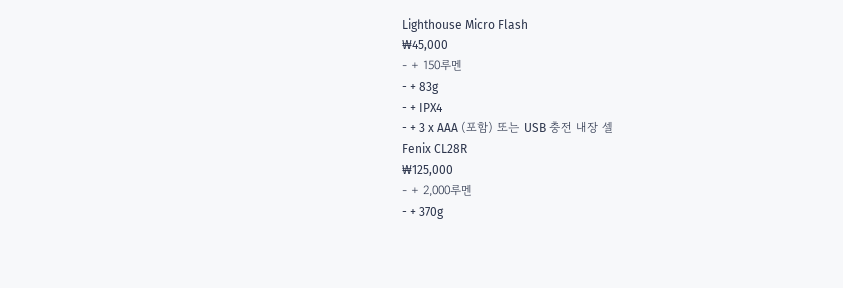Lighthouse Micro Flash
₩45,000
- + 150루멘
- + 83g
- + IPX4
- + 3 x AAA (포함) 또는 USB 충전 내장 셀
Fenix CL28R
₩125,000
- + 2,000루멘
- + 370g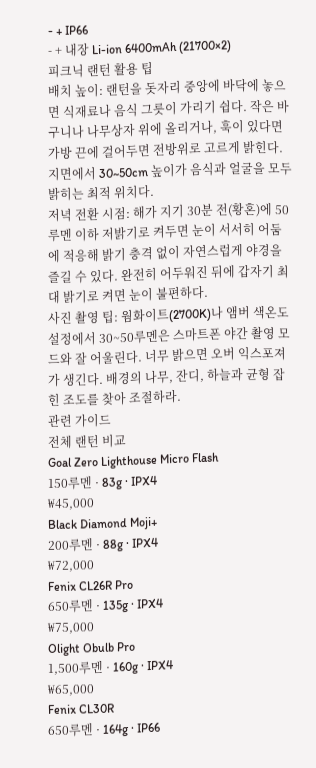- + IP66
- + 내장 Li-ion 6400mAh (21700×2)
피크닉 랜턴 활용 팁
배치 높이: 랜턴을 돗자리 중앙에 바닥에 놓으면 식재료나 음식 그릇이 가리기 쉽다. 작은 바구니나 나무상자 위에 올리거나, 훅이 있다면 가방 끈에 걸어두면 전방위로 고르게 밝힌다. 지면에서 30~50cm 높이가 음식과 얼굴을 모두 밝히는 최적 위치다.
저녁 전환 시점: 해가 지기 30분 전(황혼)에 50루멘 이하 저밝기로 켜두면 눈이 서서히 어둠에 적응해 밝기 충격 없이 자연스럽게 야경을 즐길 수 있다. 완전히 어두워진 뒤에 갑자기 최대 밝기로 켜면 눈이 불편하다.
사진 촬영 팁: 웜화이트(2700K)나 앰버 색온도 설정에서 30~50루멘은 스마트폰 야간 촬영 모드와 잘 어울린다. 너무 밝으면 오버 익스포져가 생긴다. 배경의 나무, 잔디, 하늘과 균형 잡힌 조도를 찾아 조절하라.
관련 가이드
전체 랜턴 비교
Goal Zero Lighthouse Micro Flash
150루멘 · 83g · IPX4
₩45,000
Black Diamond Moji+
200루멘 · 88g · IPX4
₩72,000
Fenix CL26R Pro
650루멘 · 135g · IPX4
₩75,000
Olight Obulb Pro
1,500루멘 · 160g · IPX4
₩65,000
Fenix CL30R
650루멘 · 164g · IP66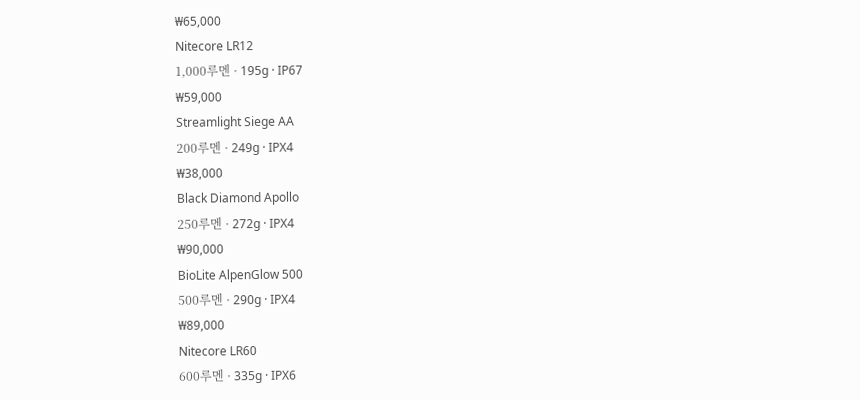₩65,000
Nitecore LR12
1,000루멘 · 195g · IP67
₩59,000
Streamlight Siege AA
200루멘 · 249g · IPX4
₩38,000
Black Diamond Apollo
250루멘 · 272g · IPX4
₩90,000
BioLite AlpenGlow 500
500루멘 · 290g · IPX4
₩89,000
Nitecore LR60
600루멘 · 335g · IPX6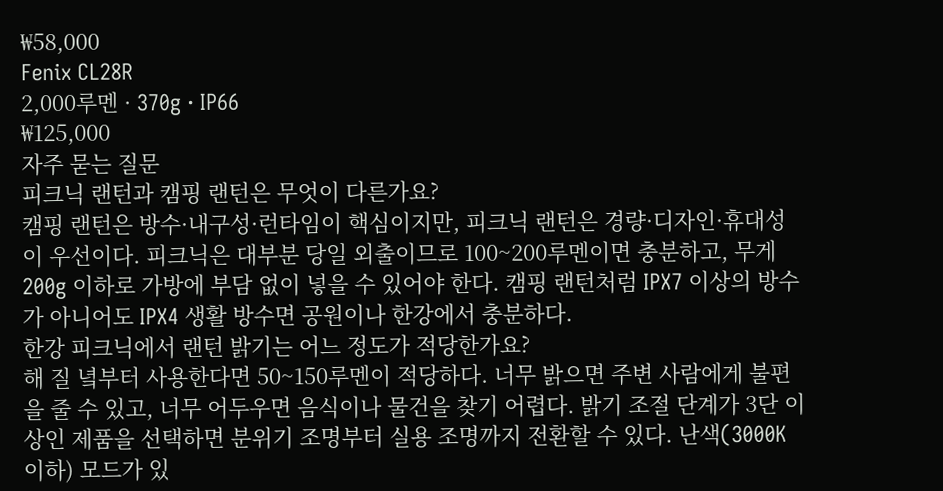₩58,000
Fenix CL28R
2,000루멘 · 370g · IP66
₩125,000
자주 묻는 질문
피크닉 랜턴과 캠핑 랜턴은 무엇이 다른가요?
캠핑 랜턴은 방수·내구성·런타임이 핵심이지만, 피크닉 랜턴은 경량·디자인·휴대성이 우선이다. 피크닉은 대부분 당일 외출이므로 100~200루멘이면 충분하고, 무게 200g 이하로 가방에 부담 없이 넣을 수 있어야 한다. 캠핑 랜턴처럼 IPX7 이상의 방수가 아니어도 IPX4 생활 방수면 공원이나 한강에서 충분하다.
한강 피크닉에서 랜턴 밝기는 어느 정도가 적당한가요?
해 질 녘부터 사용한다면 50~150루멘이 적당하다. 너무 밝으면 주변 사람에게 불편을 줄 수 있고, 너무 어두우면 음식이나 물건을 찾기 어렵다. 밝기 조절 단계가 3단 이상인 제품을 선택하면 분위기 조명부터 실용 조명까지 전환할 수 있다. 난색(3000K 이하) 모드가 있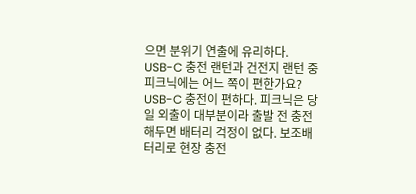으면 분위기 연출에 유리하다.
USB-C 충전 랜턴과 건전지 랜턴 중 피크닉에는 어느 쪽이 편한가요?
USB-C 충전이 편하다. 피크닉은 당일 외출이 대부분이라 출발 전 충전해두면 배터리 걱정이 없다. 보조배터리로 현장 충전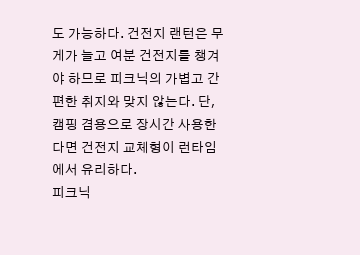도 가능하다. 건전지 랜턴은 무게가 늘고 여분 건전지를 챙겨야 하므로 피크닉의 가볍고 간편한 취지와 맞지 않는다. 단, 캠핑 겸용으로 장시간 사용한다면 건전지 교체형이 런타임에서 유리하다.
피크닉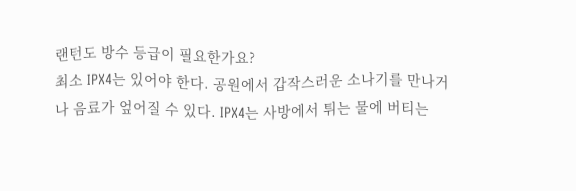랜턴도 방수 등급이 필요한가요?
최소 IPX4는 있어야 한다. 공원에서 갑작스러운 소나기를 만나거나 음료가 엎어질 수 있다. IPX4는 사방에서 튀는 물에 버티는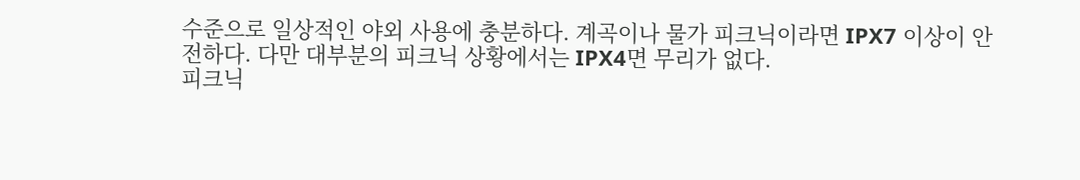수준으로 일상적인 야외 사용에 충분하다. 계곡이나 물가 피크닉이라면 IPX7 이상이 안전하다. 다만 대부분의 피크닉 상황에서는 IPX4면 무리가 없다.
피크닉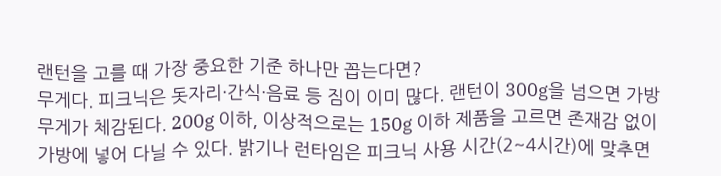랜턴을 고를 때 가장 중요한 기준 하나만 꼽는다면?
무게다. 피크닉은 돗자리·간식·음료 등 짐이 이미 많다. 랜턴이 300g을 넘으면 가방 무게가 체감된다. 200g 이하, 이상적으로는 150g 이하 제품을 고르면 존재감 없이 가방에 넣어 다닐 수 있다. 밝기나 런타임은 피크닉 사용 시간(2~4시간)에 맞추면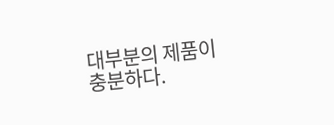대부분의 제품이 충분하다.